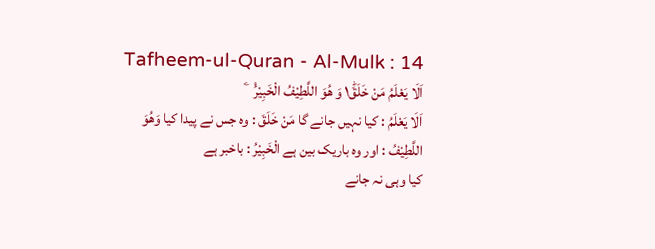Tafheem-ul-Quran - Al-Mulk : 14
اَلَا یَعْلَمُ مَنْ خَلَقَ١ؕ وَ هُوَ اللَّطِیْفُ الْخَبِیْرُ۠   ۧ
اَلَا يَعْلَمُ : کیا نہیں جانے گا مَنْ خَلَقَ : وہ جس نے پیدا کیا وَهُوَ اللَّطِيْفُ : اور وہ باریک بین ہے الْخَبِيْرُ : باخبر ہے
کیا وہی نہ جانے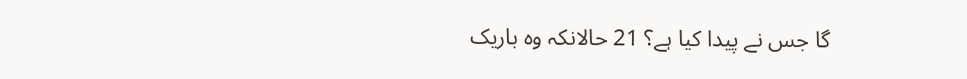گا جس نے پیدا کیا ہے؟ 21 حالانکہ وہ باریک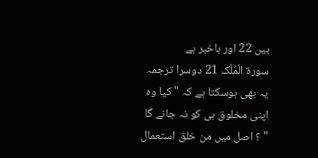بیں 22 اور باخبر ہے
سورة الْمُلْک 21 دوسرا ترجمہ یہ بھی ہوسکتا ہے کہ " کیا وہ اپنی مخلوق ہی کو نہ جانے گا " ؟ اصل میں من خلق استعمال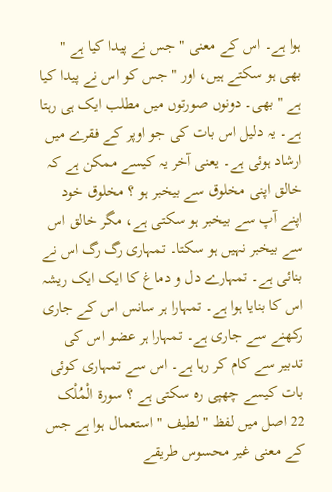ہوا ہے۔ اس کے معنی " جس نے پیدا کیا ہے " بھی ہو سکتے ہیں، اور " جس کو اس نے پیدا کیا ہے " بھی۔ دونوں صورتوں میں مطلب ایک ہی رہتا ہے۔ یہ دلیل اس بات کی جو اوپر کے فقرے میں ارشاد ہوئی ہے۔ یعنی آخر یہ کیسے ممکن ہے کہ خالق اپنی مخلوق سے بیخبر ہو ؟ مخلوق خود اپنے آپ سے بیخبر ہو سکتی ہے، مگر خالق اس سے بیخبر نہیں ہو سکتا۔ تمہاری رگ رگ اس نے بنائی ہے۔ تمہارے دل و دماغ کا ایک ایک ریشہ اس کا بنایا ہوا ہے۔ تمہارا ہر سانس اس کے جاری رکھنے سے جاری ہے۔ تمہارا ہر عضو اس کی تدبیر سے کام کر رہا ہے۔ اس سے تمہاری کوئی بات کیسے چھپی رہ سکتی ہے ؟ سورة الْمُلْک 22 اصل میں لفظ " لطیف " استعمال ہوا ہے جس کے معنی غیر محسوس طریقے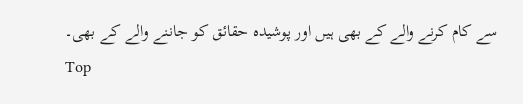سے کام کرنے والے کے بھی ہیں اور پوشیدہ حقائق کو جاننے والے کے بھی۔
Top